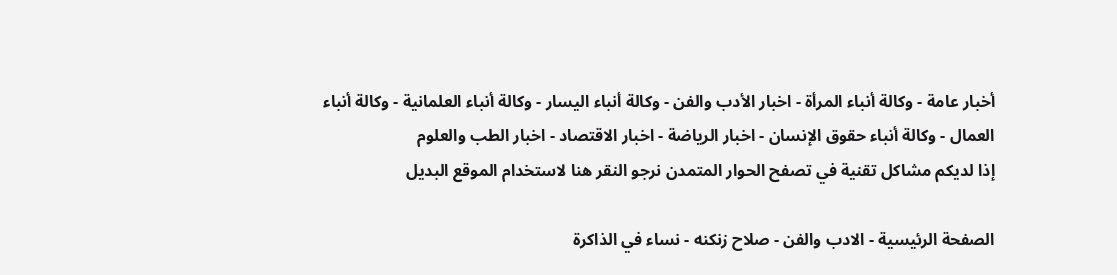أخبار عامة - وكالة أنباء المرأة - اخبار الأدب والفن - وكالة أنباء اليسار - وكالة أنباء العلمانية - وكالة أنباء العمال - وكالة أنباء حقوق الإنسان - اخبار الرياضة - اخبار الاقتصاد - اخبار الطب والعلوم
إذا لديكم مشاكل تقنية في تصفح الحوار المتمدن نرجو النقر هنا لاستخدام الموقع البديل

الصفحة الرئيسية - الادب والفن - صلاح زنكنه - نساء في الذاكرة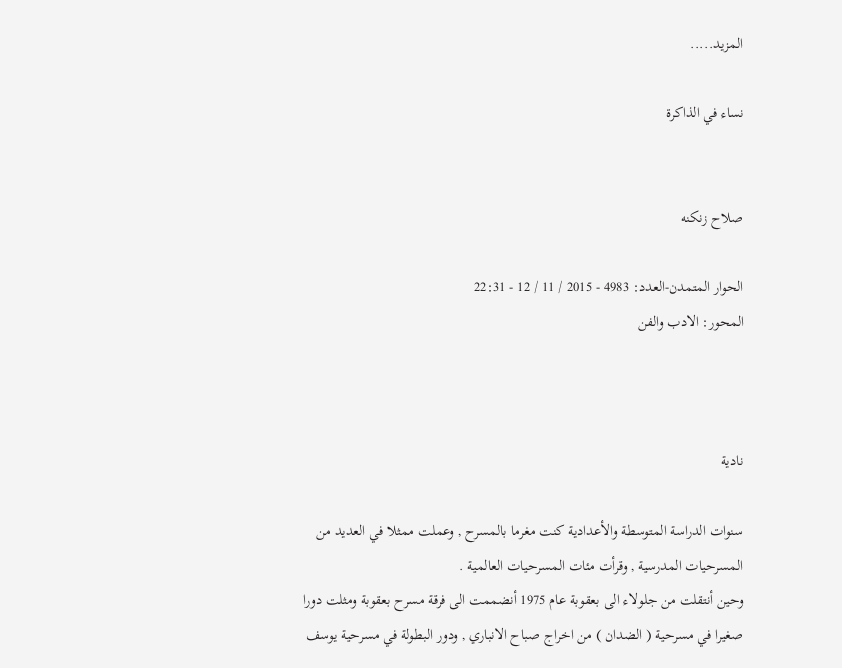المزيد.....

نساء في الذاكرة


صلاح زنكنه

الحوار المتمدن-العدد: 4983 - 2015 / 11 / 12 - 22:31
المحور: الادب والفن



نادية

سنوات الدراسة المتوسطة والأعدادية كنت مغرما بالمسرح , وعملت ممثلا في العديد من المسرحيات المدرسية , وقرأت مئات المسرحيات العالمية .
وحين أنتقلت من جلولاء الى بعقوبة عام 1975 أنضممت الى فرقة مسرح بعقوبة ومثلت دورا صغيرا في مسرحية ( الضدان ) من اخراج صباح الانباري , ودور البطولة في مسرحية يوسف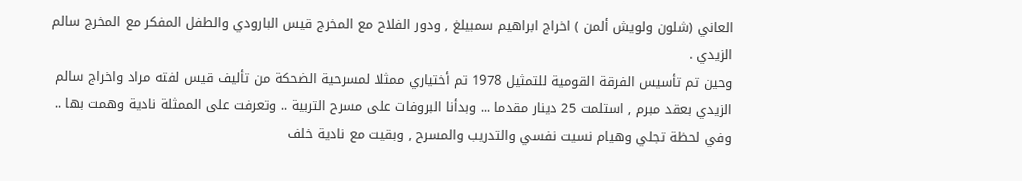العاني (شلون ولويش ألمن ) اخراج ابراهيم سمبيلغ , ودور الفلاح مع المخرج قيس البارودي والطفل المفكر مع المخرج سالم الزيدي .
وحين تم تأسيس الفرقة القومية للتمثيل 1978 تم أختياري ممثلا لمسرحية الضحكة من تأليف قيس لفته مراد واخراج سالم الزيدي بعقد مبرم , استلمت 25 دينار مقدما ... وبدأنا البروفات على مسرح التربية .. وتعرفت على الممثلة نادية وهمت بها .. وفي لحظة تجلي وهيام نسيت نفسي والتدريب والمسرح , وبقيت مع نادية خلف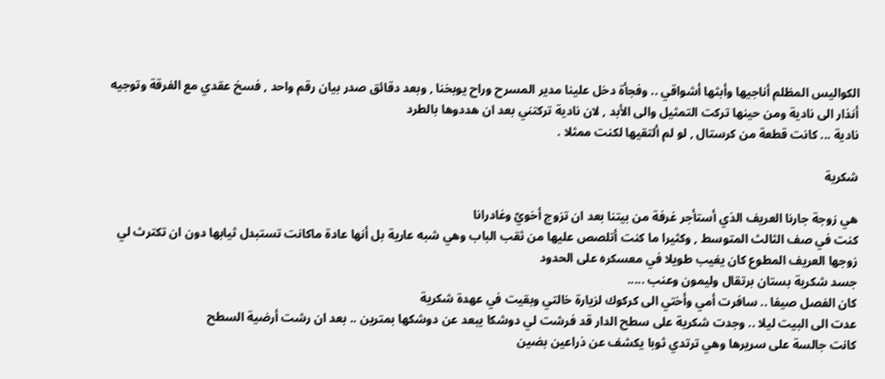الكواليس المظلم أناجيها وأبثها أشواقي .. وفجأة دخل علينا مدير المسرح وراح يوبخنا , وبعد دقائق صدر بيان رقم واحد , فسخ عقدي مع الفرقة وتوجيه أنذار الى نادية ومن حينها تركت التمثيل والى الأبد , لان نادية تركتني بعد ان هددوها بالطرد
نادية ... كانت قطعة من كرستال , لو لم ألتقيها لكنت ممثلا .

شكرية

هي زوجة جارنا العريف الذي أستأجر غرفة من بيتنا بعد ان تزوج أخويّ وغادرانا
كنت في صف الثالث المتوسط , وكثيرا ما كنت أتلصص عليها من ثقب الباب وهي شبه عارية بل أنها عادة ماكانت تستبدل ثيابها دون ان تكترث لي
زوجها العريف المطوع كان يغيب طويلا في معسكره على الحدود
جسد شكرية بستان برتقال وليمون وعنب .....
كان الفصل صيفا .. سافرت أمي وأختي الى كركوك لزيارة خالتي وبقيت في عهدة شكرية
عدت الى البيت ليلا .. وجدت شكرية على سطح الدار قد فرشت لي دوشكا يبعد عن دوشكها بمترين .. بعد ان رشت أرضية السطح
كانت جالسة على سريرها وهي ترتدي ثوبا يكشف عن ذراعين بضين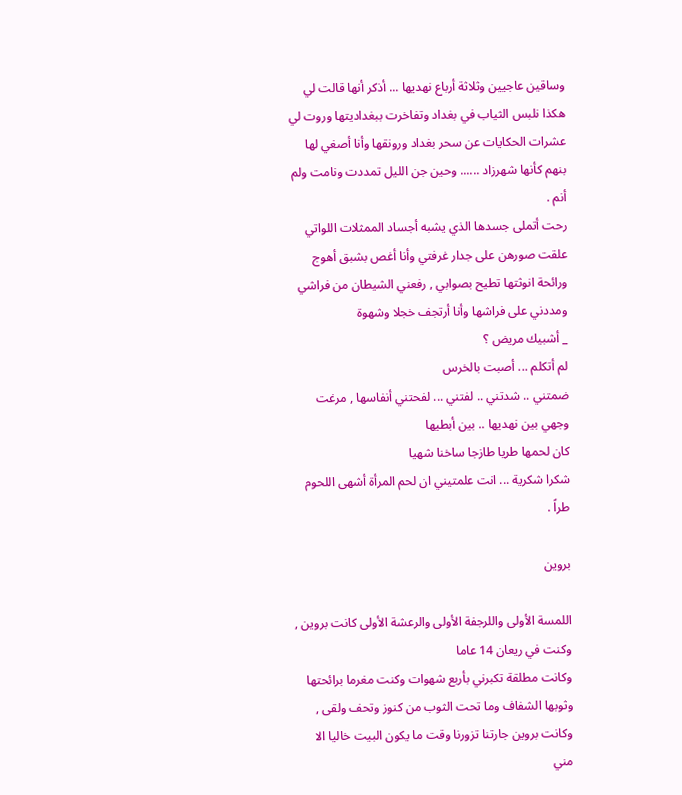وساقين عاجيين وثلاثة أرباع نهديها ... أذكر أنها قالت لي هكذا نلبس الثياب في بغداد وتفاخرت ببغداديتها وروت لي عشرات الحكايات عن سحر بغداد ورونقها وأنا أصغي لها بنهم كأنها شهرزاد ...... وحين جن الليل تمددت ونامت ولم أنم .
رحت أتملى جسدها الذي يشبه أجساد الممثلات اللواتي علقت صورهن على جدار غرفتي وأنا أغص بشبق أهوج ورائحة انوثتها تطيح بصوابي , رفعني الشيطان من فراشي ومددني على فراشها وأنا أرتجف خجلا وشهوة
_ أشبيك مريض ؟
لم أتكلم ... أصبت بالخرس
ضمتني .. شدتني .. لفتني ... لفحتني أنفاسها , مرغت وجهي بين نهديها .. بين أبطيها
كان لحمها طريا طازجا ساخنا شهيا
شكرا شكرية ... انت علمتيني ان لحم المرأة أشهى اللحوم طراً .

بروين

اللمسة الأولى واللرجفة الأولى والرعشة الأولى كانت بروين , وكنت في ريعان 14 عاما
وكانت مطلقة تكبرني بأربع شهوات وكنت مغرما برائحتها وثوبها الشفاف وما تحت الثوب من كنوز وتحف ولقى , وكانت بروين جارتنا تزورنا وقت ما يكون البيت خاليا الا مني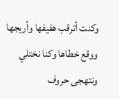وكنت أترقب هفيفها وأريجها ووقع خطاها وكنا نختلي ونتهجى حروف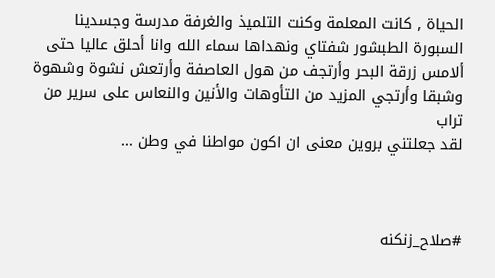الحياة , كانت المعلمة وكنت التلميذ والغرفة مدرسة وجسدينا السبورة الطبشور شفتاي ونهداها سماء الله وانا أحلق عاليا حتى ألامس زرقة البحر وأرتجف من هول العاصفة وأرتعش نشوة وشهوة وشبقا وأرتجي المزيد من التأوهات والأنين والنعاس على سرير من تراب
لقد جعلتني بروين معنى ان اكون مواطنا في وطن ...



#صلاح_زنكنه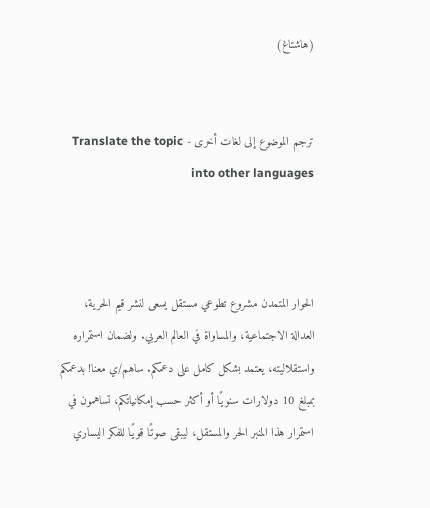(هاشتاغ)


ترجم الموضوع إلى لغات أخرى - Translate the topic into other languages



الحوار المتمدن مشروع تطوعي مستقل يسعى لنشر قيم الحرية، العدالة الاجتماعية، والمساواة في العالم العربي. ولضمان استمراره واستقلاليته، يعتمد بشكل كامل على دعمكم. ساهم/ي معنا! بدعمكم بمبلغ 10 دولارات سنويًا أو أكثر حسب إمكانياتكم، تساهمون في استمرار هذا المنبر الحر والمستقل، ليبقى صوتًا قويًا للفكر اليساري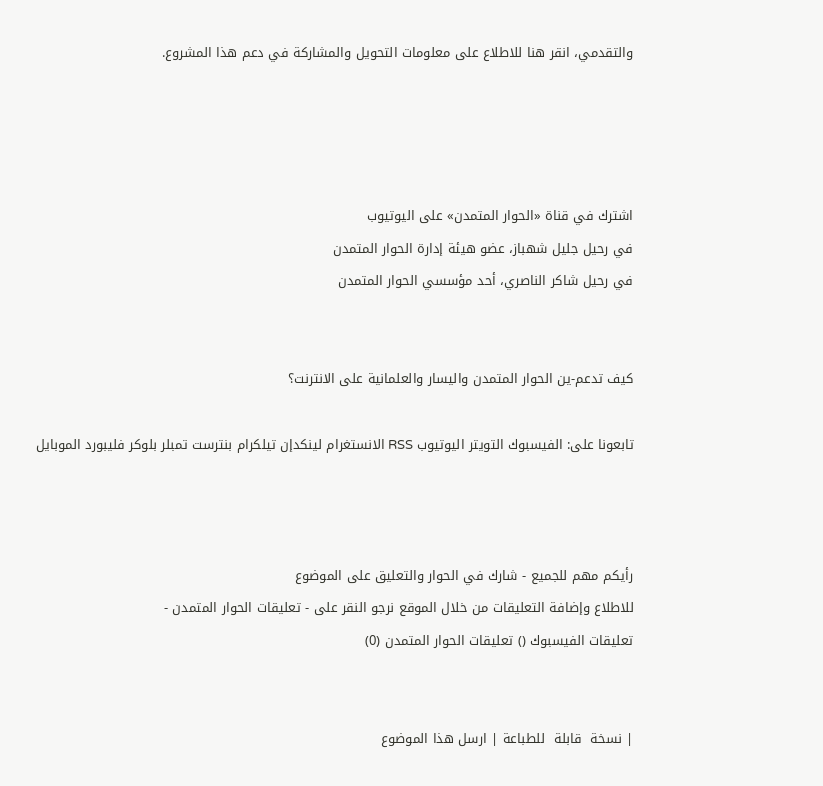والتقدمي، انقر هنا للاطلاع على معلومات التحويل والمشاركة في دعم هذا المشروع.




اشترك في قناة «الحوار المتمدن» على اليوتيوب
في رحيل جليل شهباز، عضو هيئة إدارة الحوار المتمدن
في رحيل شاكر الناصري، أحد مؤسسي الحوار المتمدن


كيف تدعم-ين الحوار المتمدن واليسار والعلمانية على الانترنت؟

تابعونا على: الفيسبوك التويتر اليوتيوب RSS الانستغرام لينكدإن تيلكرام بنترست تمبلر بلوكر فليبورد الموبايل



رأيكم مهم للجميع - شارك في الحوار والتعليق على الموضوع
للاطلاع وإضافة التعليقات من خلال الموقع نرجو النقر على - تعليقات الحوار المتمدن -
تعليقات الفيسبوك () تعليقات الحوار المتمدن (0)


| نسخة  قابلة  للطباعة | ارسل هذا الموضوع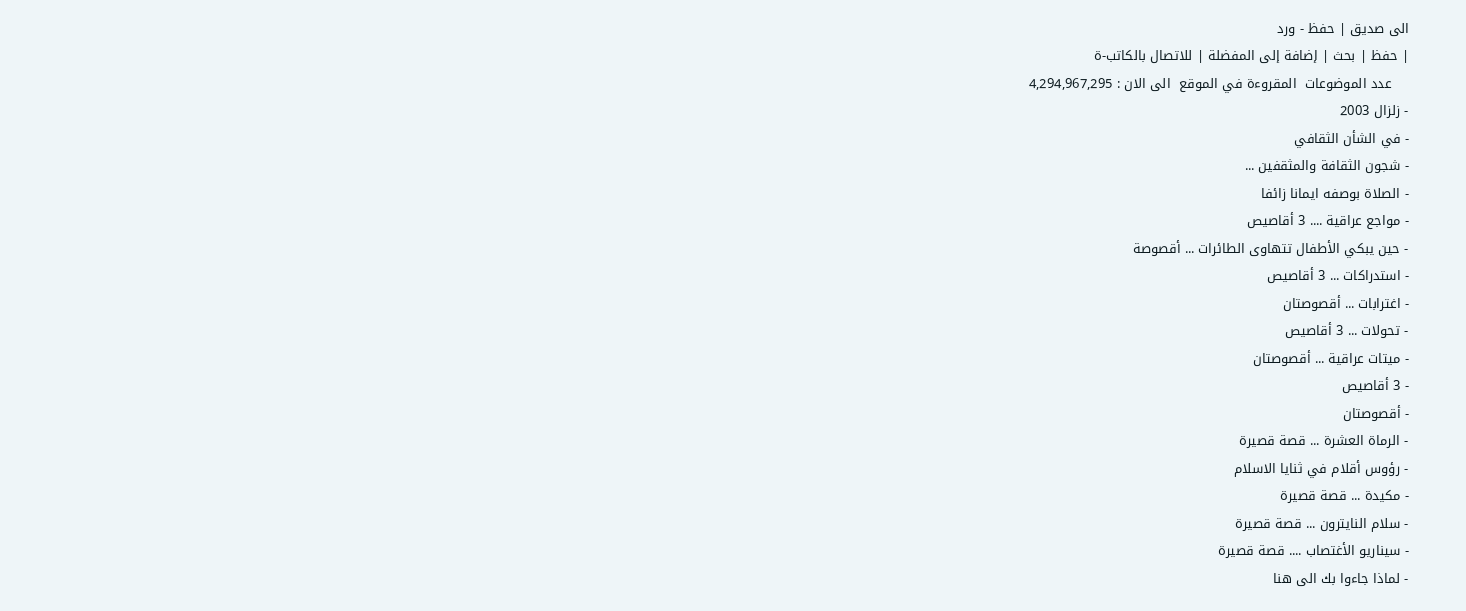الى صديق | حفظ - ورد
| حفظ | بحث | إضافة إلى المفضلة | للاتصال بالكاتب-ة
    عدد الموضوعات  المقروءة في الموقع  الى الان : 4,294,967,295
- زلزال 2003
- في الشأن الثقافي
- شجون الثقافة والمثقفين ...
- الصلاة بوصفه ايمانا زائفا
- مواجع عراقية .... 3 أقاصيص
- حين يبكي الأطفال تتهاوى الطائرات ... أقصوصة
- استدراكات ... 3 أقاصيص
- اغترابات ... أقصوصتان
- تحولات ... 3 أقاصيص
- ميتات عراقية ... أقصوصتان
- 3 أقاصيص
- أقصوصتان
- الرماة العشرة ... قصة قصيرة
- رؤوس أقلام في ثنايا الاسلام
- مكيدة ... قصة قصيرة
- سلام النايترون ... قصة قصيرة
- سيناريو الأغتصاب .... قصة قصيرة
- لماذا جاءوا بك الى هنا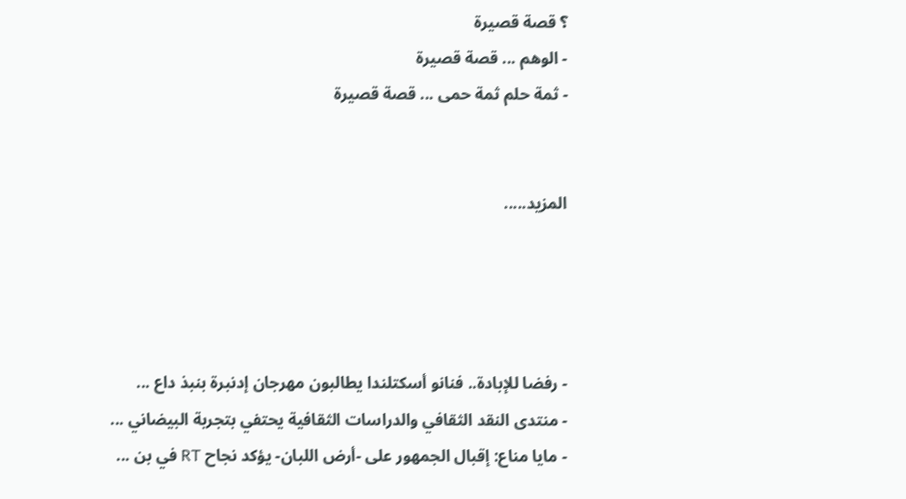؟ قصة قصيرة
- الوهم ... قصة قصيرة
- ثمة حلم ثمة حمى ... قصة قصيرة


المزيد.....




- رفضا للإبادة.. فنانو أسكتلندا يطالبون مهرجان إدنبرة بنبذ داع ...
- منتدى النقد الثقافي والدراسات الثقافية يحتفي بتجربة البيضاني ...
- مايا مناع: إقبال الجمهور على -أرض اللبان- يؤكد نجاح RT في بن ...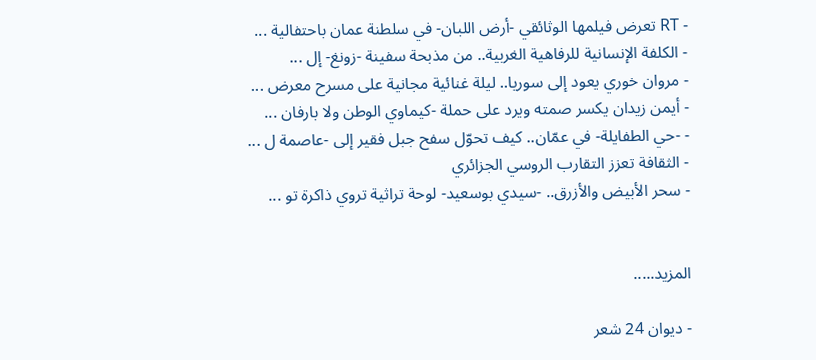- RT تعرض فيلمها الوثائقي -أرض اللبان- في سلطنة عمان باحتفالية ...
- الكلفة الإنسانية للرفاهية الغربية.. من مذبحة سفينة -زونغ- إل ...
- مروان خوري يعود إلى سوريا.. ليلة غنائية مجانية على مسرح معرض ...
- أيمن زيدان يكسر صمته ويرد على حملة -كيماوي الوطن ولا بارفان ...
- -حي الطفايلة- في عمّان.. كيف تحوّل سفح جبل فقير إلى -عاصمة ل ...
- الثقافة تعزز التقارب الروسي الجزائري
- سحر الأبيض والأزرق.. -سيدي بوسعيد- لوحة تراثية تروي ذاكرة تو ...


المزيد.....

- ديوان 24 شعر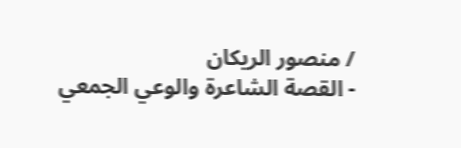/ منصور الريكان
- القصة الشاعرة والوعي الجمعي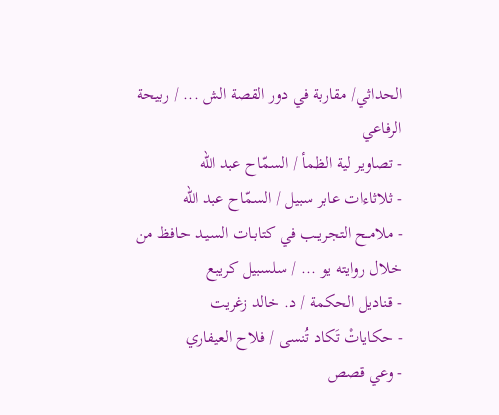الحداثي/ مقاربة في دور القصة الش ... / ربيحة الرفاعي
- تصاوير لية الظمأ / السمّاح عبد الله
- ثلاثاءات عابر سبيل / السمّاح عبد الله
- ملامــح التجريــب في كتابـات السيـد حـافظ من خلال روايته يو ... / سلسبيل كريبع
- قناديل الحكمة / د. خالد زغريت
- حكاياتْ تَكاد تُنسى / فلاح العيفاري
- وعي قصص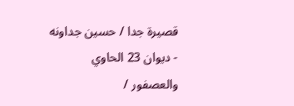قصيرة جدا / حسين جداونه
- ديوان 23 الحاوي والعصفور /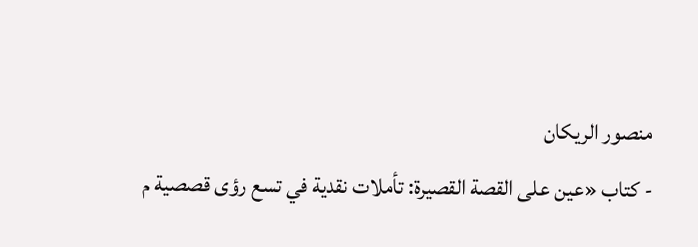منصور الريكان
- كتاب «عين على القصة القصيرة: تأملات نقدية في تسع رؤى قصصية م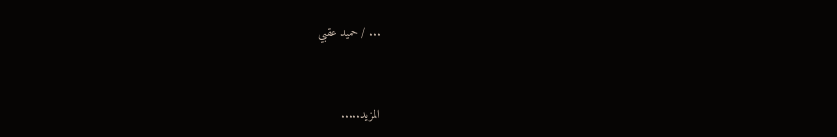... / حميد عقبي


المزيد.....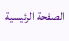الصفحة الرئيسية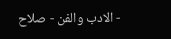- الادب والفن - صلاح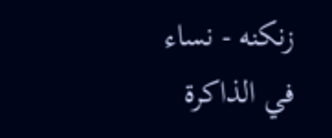زنكنه - نساء في الذاكرة